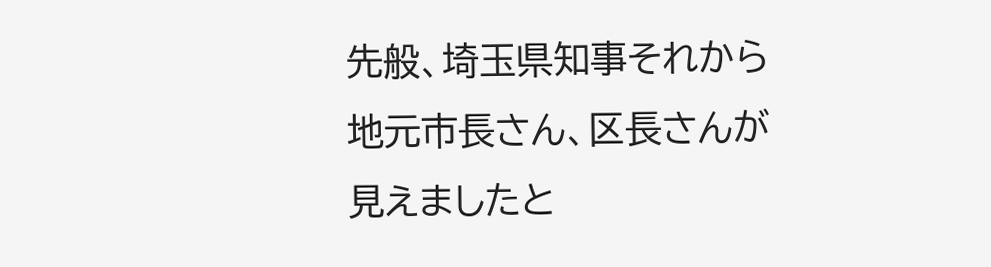先般、埼玉県知事それから地元市長さん、区長さんが見えましたと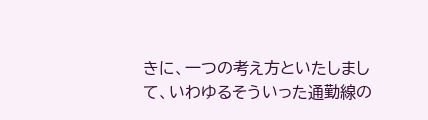きに、一つの考え方といたしまして、いわゆるそういった通勤線の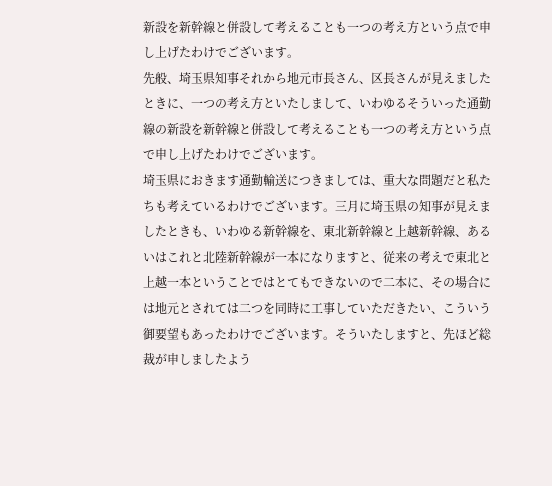新設を新幹線と併設して考えることも一つの考え方という点で申し上げたわけでございます。
先般、埼玉県知事それから地元市長さん、区長さんが見えましたときに、一つの考え方といたしまして、いわゆるそういった通勤線の新設を新幹線と併設して考えることも一つの考え方という点で申し上げたわけでございます。
埼玉県におきます通勤輸送につきましては、重大な問題だと私たちも考えているわけでございます。三月に埼玉県の知事が見えましたときも、いわゆる新幹線を、東北新幹線と上越新幹線、あるいはこれと北陸新幹線が一本になりますと、従来の考えで東北と上越一本ということではとてもできないので二本に、その場合には地元とされては二つを同時に工事していただきたい、こういう御要望もあったわけでございます。そういたしますと、先ほど総裁が申しましたよう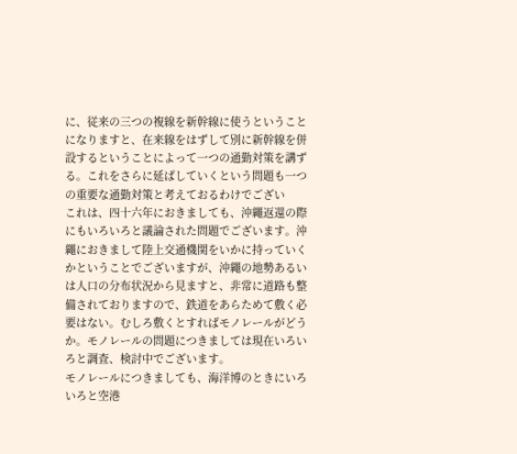に、従来の三つの複線を新幹線に使うということになりますと、在来線をはずして別に新幹線を併設するということによって一つの通勤対策を講ずる。これをさらに延ばしていくという問題も一つの重要な通勤対策と考えておるわけでござい
これは、四十六年におきましても、沖繩返還の際にもいろいろと議論された問題でございます。沖繩におきまして陸上交通機関をいかに持っていくかということでございますが、沖繩の地勢あるいは人口の分布状況から見ますと、非常に道路も整備されておりますので、鉄道をあらためて敷く必要はない。むしろ敷くとすればモノレールがどうか。モノレールの問題につきましては現在いろいろと調査、検討中でございます。
モノレールにつきましても、海洋博のときにいろいろと空港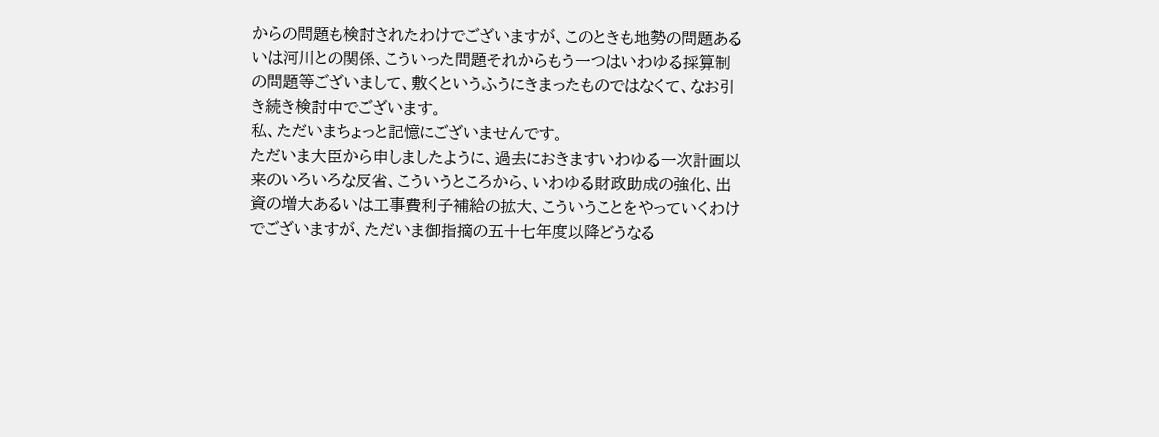からの問題も検討されたわけでございますが、このときも地勢の問題あるいは河川との関係、こういった問題それからもう一つはいわゆる採算制の問題等ございまして、敷くというふうにきまったものではなくて、なお引き続き検討中でございます。
私、ただいまちょっと記憶にございませんです。
ただいま大臣から申しましたように、過去におきますいわゆる一次計画以来のいろいろな反省、こういうところから、いわゆる財政助成の強化、出資の増大あるいは工事費利子補給の拡大、こういうことをやっていくわけでございますが、ただいま御指摘の五十七年度以降どうなる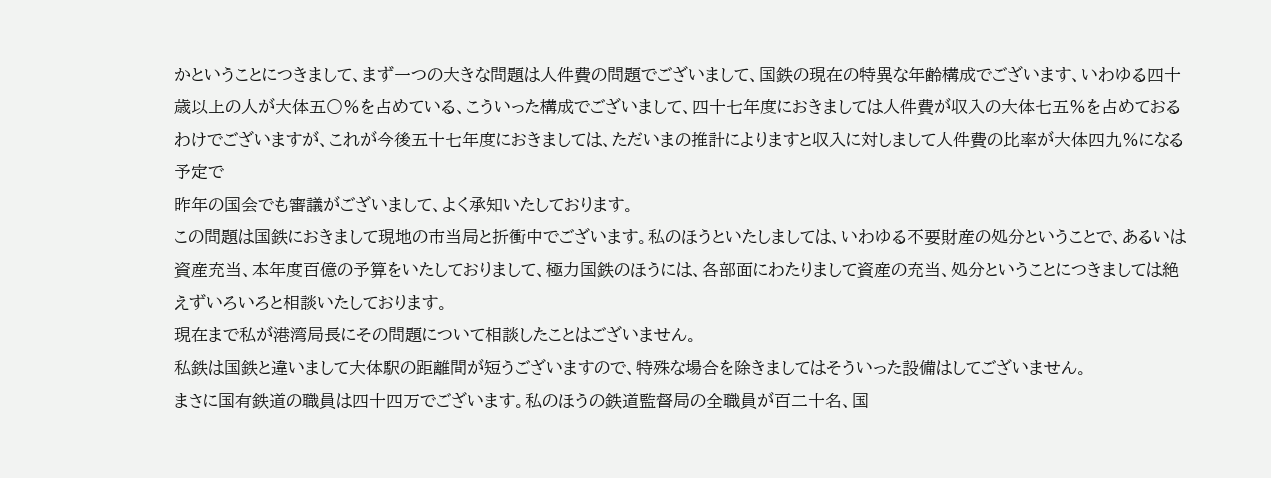かということにつきまして、まず一つの大きな問題は人件費の問題でございまして、国鉄の現在の特異な年齢構成でございます、いわゆる四十歳以上の人が大体五〇%を占めている、こういった構成でございまして、四十七年度におきましては人件費が収入の大体七五%を占めておるわけでございますが、これが今後五十七年度におきましては、ただいまの推計によりますと収入に対しまして人件費の比率が大体四九%になる予定で
昨年の国会でも審議がございまして、よく承知いたしております。
この問題は国鉄におきまして現地の市当局と折衝中でございます。私のほうといたしましては、いわゆる不要財産の処分ということで、あるいは資産充当、本年度百億の予算をいたしておりまして、極力国鉄のほうには、各部面にわたりまして資産の充当、処分ということにつきましては絶えずいろいろと相談いたしております。
現在まで私が港湾局長にその問題について相談したことはございません。
私鉄は国鉄と違いまして大体駅の距離間が短うございますので、特殊な場合を除きましてはそういった設備はしてございません。
まさに国有鉄道の職員は四十四万でございます。私のほうの鉄道監督局の全職員が百二十名、国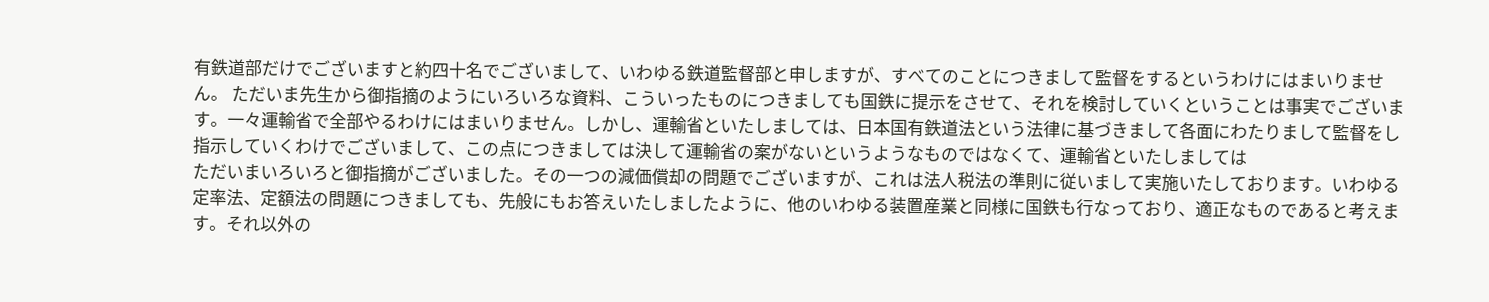有鉄道部だけでございますと約四十名でございまして、いわゆる鉄道監督部と申しますが、すべてのことにつきまして監督をするというわけにはまいりません。 ただいま先生から御指摘のようにいろいろな資料、こういったものにつきましても国鉄に提示をさせて、それを検討していくということは事実でございます。一々運輸省で全部やるわけにはまいりません。しかし、運輸省といたしましては、日本国有鉄道法という法律に基づきまして各面にわたりまして監督をし指示していくわけでございまして、この点につきましては決して運輸省の案がないというようなものではなくて、運輸省といたしましては
ただいまいろいろと御指摘がございました。その一つの減価償却の問題でございますが、これは法人税法の準則に従いまして実施いたしております。いわゆる定率法、定額法の問題につきましても、先般にもお答えいたしましたように、他のいわゆる装置産業と同様に国鉄も行なっており、適正なものであると考えます。それ以外の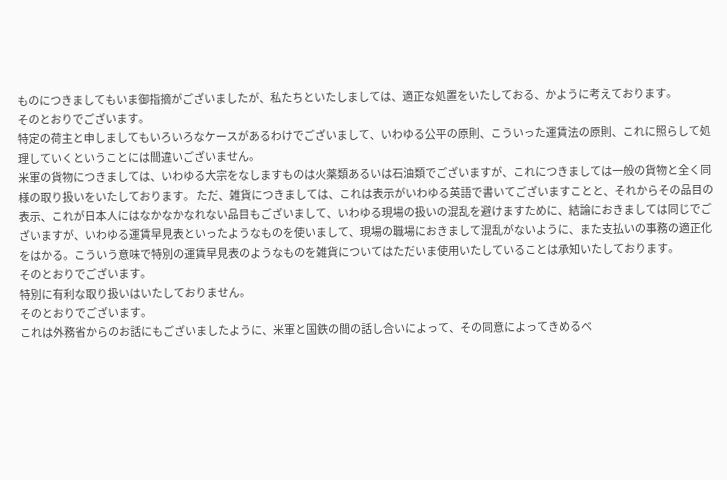ものにつきましてもいま御指摘がございましたが、私たちといたしましては、適正な処置をいたしておる、かように考えております。
そのとおりでございます。
特定の荷主と申しましてもいろいろなケースがあるわけでございまして、いわゆる公平の原則、こういった運賃法の原則、これに照らして処理していくということには間違いございません。
米軍の貨物につきましては、いわゆる大宗をなしますものは火薬類あるいは石油類でございますが、これにつきましては一般の貨物と全く同様の取り扱いをいたしております。 ただ、雑貨につきましては、これは表示がいわゆる英語で書いてございますことと、それからその品目の表示、これが日本人にはなかなかなれない品目もございまして、いわゆる現場の扱いの混乱を避けますために、結論におきましては同じでございますが、いわゆる運賃早見表といったようなものを使いまして、現場の職場におきまして混乱がないように、また支払いの事務の適正化をはかる。こういう意味で特別の運賃早見表のようなものを雑貨についてはただいま使用いたしていることは承知いたしております。
そのとおりでございます。
特別に有利な取り扱いはいたしておりません。
そのとおりでございます。
これは外務省からのお話にもございましたように、米軍と国鉄の間の話し合いによって、その同意によってきめるべ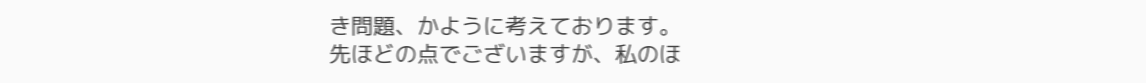き問題、かように考えております。
先ほどの点でございますが、私のほ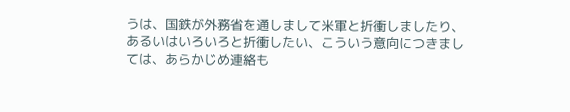うは、国鉄が外務省を通しまして米軍と折衝しましたり、あるいはいろいろと折衝したい、こういう意向につきましては、あらかじめ連絡も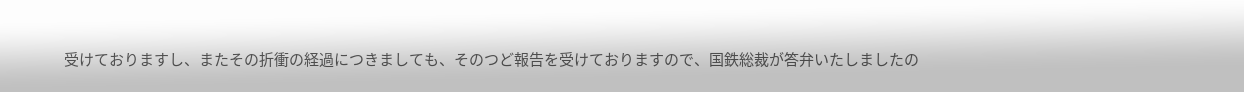受けておりますし、またその折衝の経過につきましても、そのつど報告を受けておりますので、国鉄総裁が答弁いたしましたの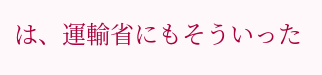は、運輸省にもそういった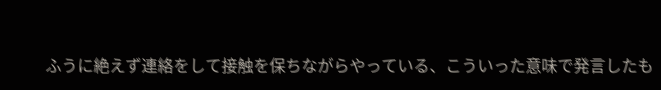ふうに絶えず連絡をして接触を保ちながらやっている、こういった意味で発言したも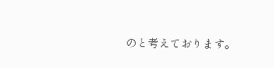のと考えております。